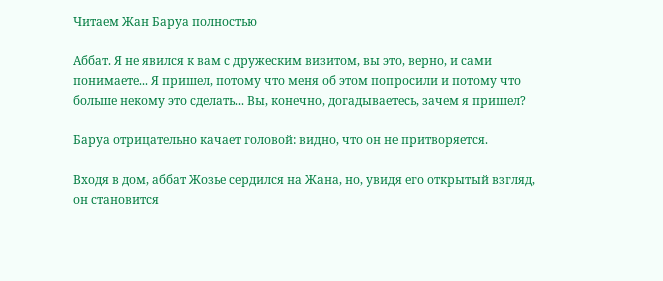Читаем Жан Баруа полностью

Аббат. Я не явился к вам с дружеским визитом, вы это, верно, и сами понимаете... Я пришел, потому что меня об этом попросили и потому что больше некому это сделать... Вы, конечно, догадываетесь, зачем я пришел?

Баруа отрицательно качает головой: видно, что он не притворяется.

Входя в дом, аббат Жозье сердился на Жана, но, увидя его открытый взгляд, он становится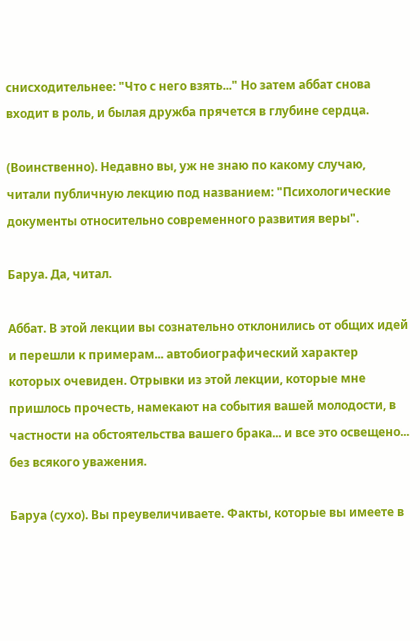снисходительнее: "Что с него взять..." Но затем аббат снова входит в роль, и былая дружба прячется в глубине сердца.

(Воинственно). Недавно вы, уж не знаю по какому случаю, читали публичную лекцию под названием: "Психологические документы относительно современного развития веры".

Баруа. Да, читал.

Аббат. В этой лекции вы сознательно отклонились от общих идей и перешли к примерам... автобиографический характер которых очевиден. Отрывки из этой лекции, которые мне пришлось прочесть, намекают на события вашей молодости, в частности на обстоятельства вашего брака... и все это освещено... без всякого уважения.

Баруа (сухо). Вы преувеличиваете. Факты, которые вы имеете в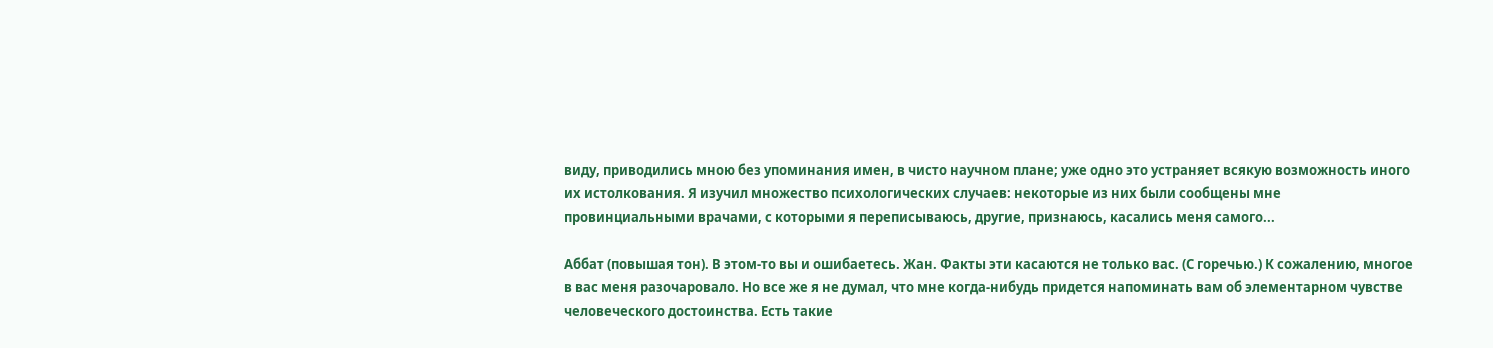виду, приводились мною без упоминания имен, в чисто научном плане; уже одно это устраняет всякую возможность иного их истолкования. Я изучил множество психологических случаев: некоторые из них были сообщены мне провинциальными врачами, с которыми я переписываюсь, другие, признаюсь, касались меня самого...

Аббат (повышая тон). В этом-то вы и ошибаетесь. Жан. Факты эти касаются не только вас. (С горечью.) К сожалению, многое в вас меня разочаровало. Но все же я не думал, что мне когда-нибудь придется напоминать вам об элементарном чувстве человеческого достоинства. Есть такие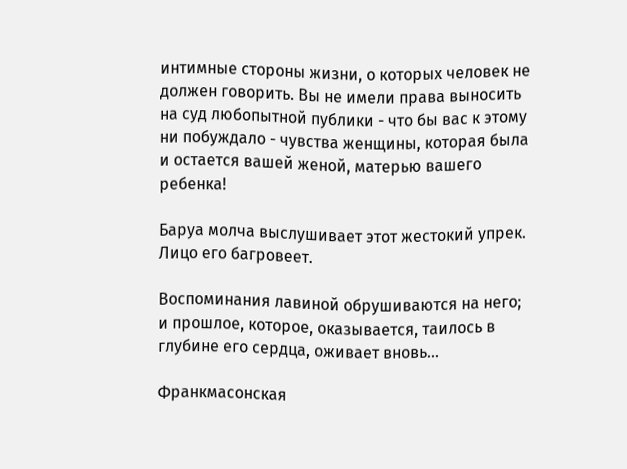интимные стороны жизни, о которых человек не должен говорить. Вы не имели права выносить на суд любопытной публики - что бы вас к этому ни побуждало - чувства женщины, которая была и остается вашей женой, матерью вашего ребенка!

Баруа молча выслушивает этот жестокий упрек. Лицо его багровеет.

Воспоминания лавиной обрушиваются на него; и прошлое, которое, оказывается, таилось в глубине его сердца, оживает вновь...

Франкмасонская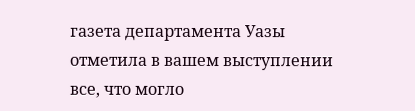газета департамента Уазы отметила в вашем выступлении все, что могло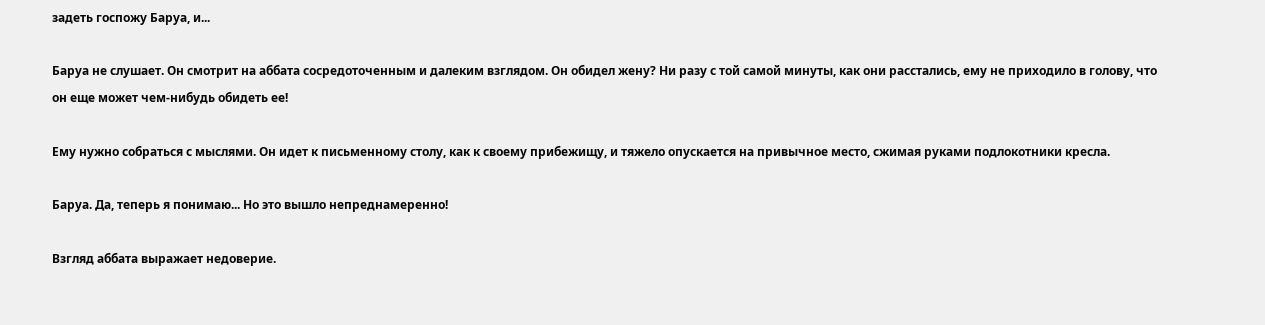задеть госпожу Баруа, и...

Баруа не слушает. Он смотрит на аббата сосредоточенным и далеким взглядом. Он обидел жену? Ни разу с той самой минуты, как они расстались, ему не приходило в голову, что он еще может чем-нибудь обидеть ее!

Ему нужно собраться с мыслями. Он идет к письменному столу, как к своему прибежищу, и тяжело опускается на привычное место, сжимая руками подлокотники кресла.

Баруа. Да, теперь я понимаю... Но это вышло непреднамеренно!

Взгляд аббата выражает недоверие.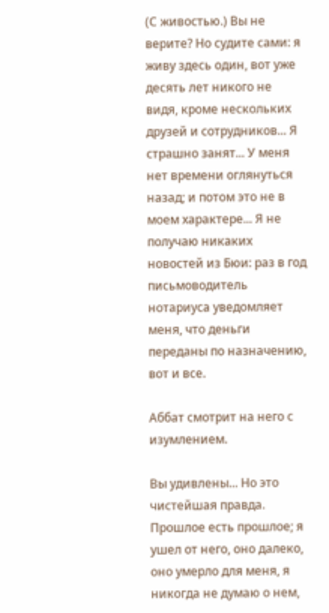(С живостью.) Вы не верите? Но судите сами: я живу здесь один, вот уже десять лет никого не видя, кроме нескольких друзей и сотрудников... Я страшно занят... У меня нет времени оглянуться назад; и потом это не в моем характере... Я не получаю никаких новостей из Бюи: раз в год письмоводитель нотариуса уведомляет меня, что деньги переданы по назначению, вот и все.

Аббат смотрит на него с изумлением.

Вы удивлены... Но это чистейшая правда. Прошлое есть прошлое; я ушел от него, оно далеко, оно умерло для меня, я никогда не думаю о нем,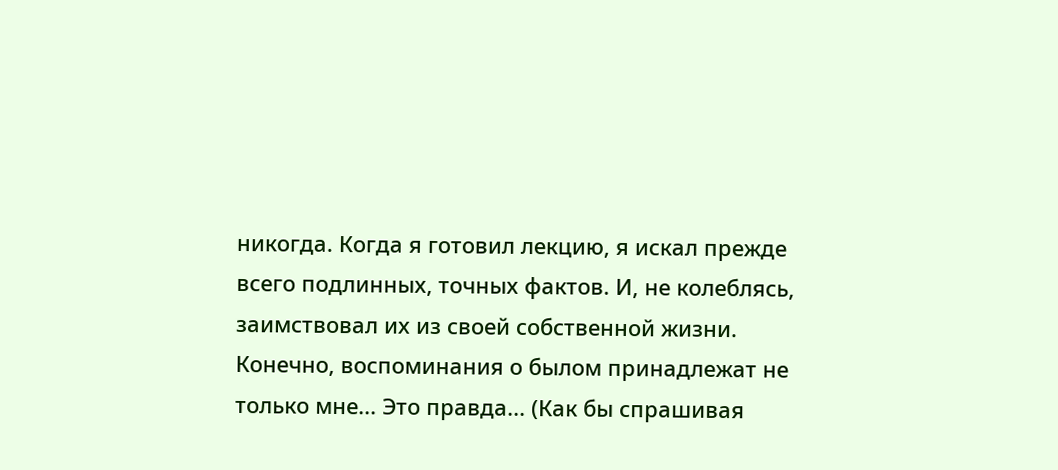никогда. Когда я готовил лекцию, я искал прежде всего подлинных, точных фактов. И, не колеблясь, заимствовал их из своей собственной жизни. Конечно, воспоминания о былом принадлежат не только мне... Это правда... (Как бы спрашивая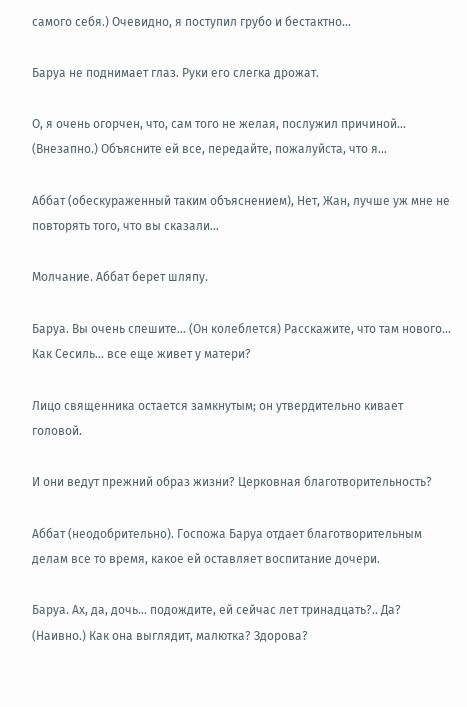самого себя.) Очевидно, я поступил грубо и бестактно...

Баруа не поднимает глаз. Руки его слегка дрожат.

О, я очень огорчен, что, сам того не желая, послужил причиной... (Внезапно.) Объясните ей все, передайте, пожалуйста, что я...

Аббат (обескураженный таким объяснением), Нет, Жан, лучше уж мне не повторять того, что вы сказали...

Молчание. Аббат берет шляпу.

Баруа. Вы очень спешите... (Он колеблется) Расскажите, что там нового... Как Сесиль... все еще живет у матери?

Лицо священника остается замкнутым; он утвердительно кивает головой.

И они ведут прежний образ жизни? Церковная благотворительность?

Аббат (неодобрительно). Госпожа Баруа отдает благотворительным делам все то время, какое ей оставляет воспитание дочери.

Баруа. Ах, да, дочь... подождите, ей сейчас лет тринадцать?.. Да? (Наивно.) Как она выглядит, малютка? Здорова?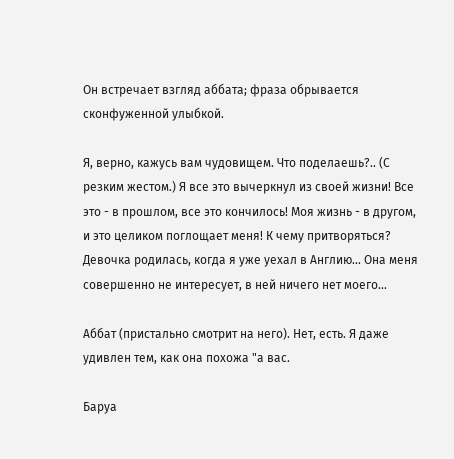Он встречает взгляд аббата; фраза обрывается сконфуженной улыбкой.

Я, верно, кажусь вам чудовищем. Что поделаешь?.. (С резким жестом.) Я все это вычеркнул из своей жизни! Все это - в прошлом, все это кончилось! Моя жизнь - в другом, и это целиком поглощает меня! К чему притворяться? Девочка родилась, когда я уже уехал в Англию... Она меня совершенно не интересует, в ней ничего нет моего...

Аббат (пристально смотрит на него). Нет, есть. Я даже удивлен тем, как она похожа "а вас.

Баруа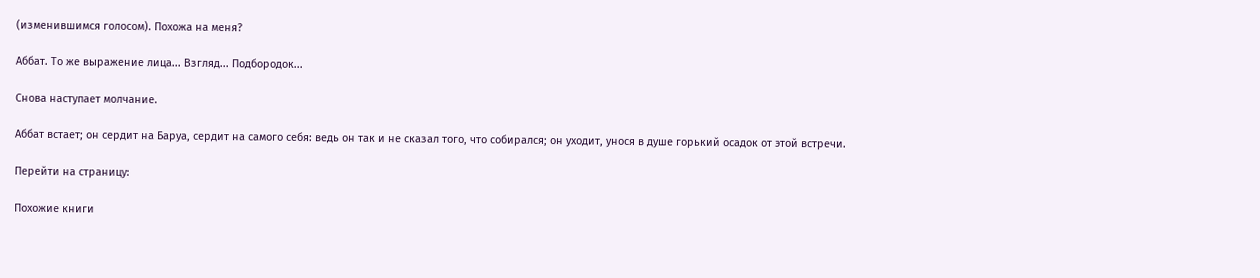(изменившимся голосом). Похожа на меня?

Аббат. То же выражение лица... Взгляд... Подбородок...

Снова наступает молчание.

Аббат встает; он сердит на Баруа, сердит на самого себя: ведь он так и не сказал того, что собирался; он уходит, унося в душе горький осадок от этой встречи.

Перейти на страницу:

Похожие книги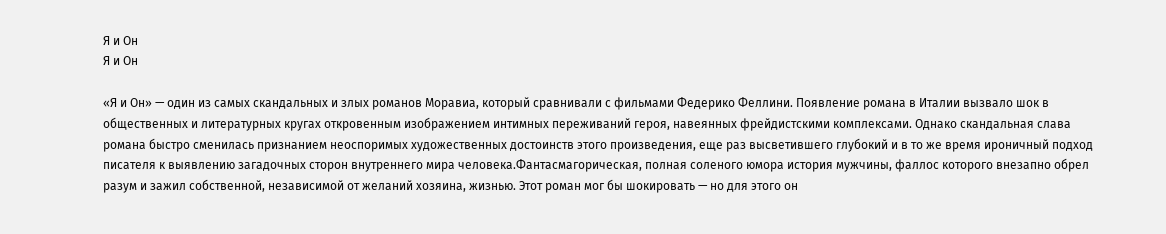Я и Он
Я и Он

«Я и Он» — один из самых скандальных и злых романов Моравиа, который сравнивали с фильмами Федерико Феллини. Появление романа в Италии вызвало шок в общественных и литературных кругах откровенным изображением интимных переживаний героя, навеянных фрейдистскими комплексами. Однако скандальная слава романа быстро сменилась признанием неоспоримых художественных достоинств этого произведения, еще раз высветившего глубокий и в то же время ироничный подход писателя к выявлению загадочных сторон внутреннего мира человека.Фантасмагорическая, полная соленого юмора история мужчины, фаллос которого внезапно обрел разум и зажил собственной, независимой от желаний хозяина, жизнью. Этот роман мог бы шокировать — но для этого он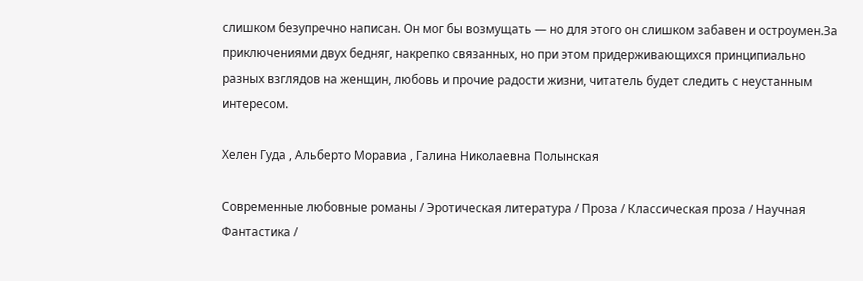слишком безупречно написан. Он мог бы возмущать — но для этого он слишком забавен и остроумен.За приключениями двух бедняг, накрепко связанных, но при этом придерживающихся принципиально разных взглядов на женщин, любовь и прочие радости жизни, читатель будет следить с неустанным интересом.

Хелен Гуда , Альберто Моравиа , Галина Николаевна Полынская

Современные любовные романы / Эротическая литература / Проза / Классическая проза / Научная Фантастика /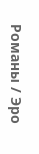Романы / Эро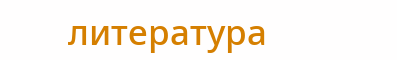литература